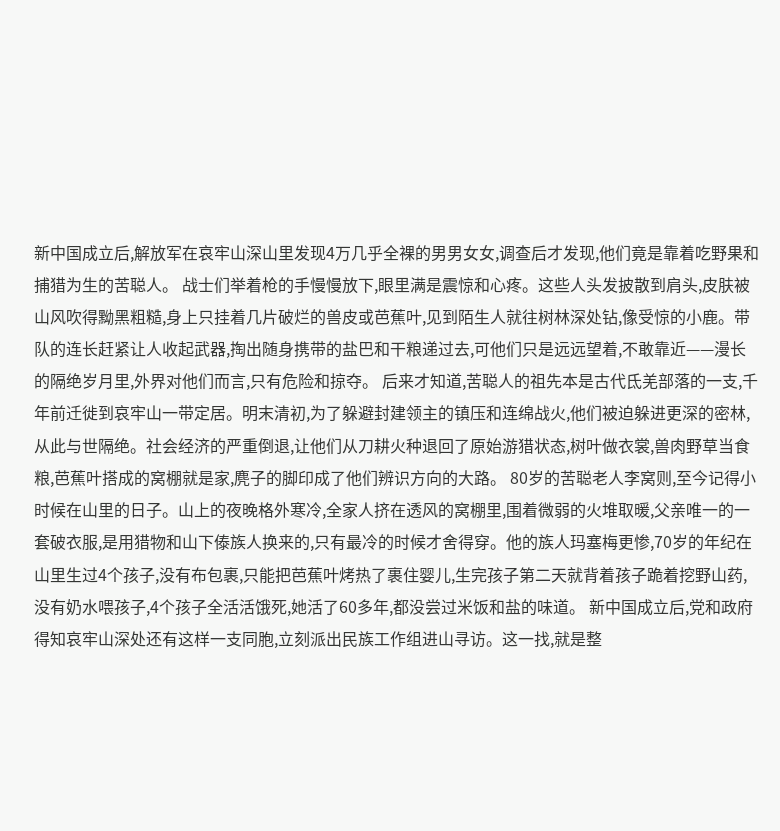新中国成立后,解放军在哀牢山深山里发现4万几乎全裸的男男女女,调查后才发现,他们竟是靠着吃野果和捕猎为生的苦聪人。 战士们举着枪的手慢慢放下,眼里满是震惊和心疼。这些人头发披散到肩头,皮肤被山风吹得黝黑粗糙,身上只挂着几片破烂的兽皮或芭蕉叶,见到陌生人就往树林深处钻,像受惊的小鹿。带队的连长赶紧让人收起武器,掏出随身携带的盐巴和干粮递过去,可他们只是远远望着,不敢靠近——漫长的隔绝岁月里,外界对他们而言,只有危险和掠夺。 后来才知道,苦聪人的祖先本是古代氐羌部落的一支,千年前迁徙到哀牢山一带定居。明末清初,为了躲避封建领主的镇压和连绵战火,他们被迫躲进更深的密林,从此与世隔绝。社会经济的严重倒退,让他们从刀耕火种退回了原始游猎状态,树叶做衣裳,兽肉野草当食粮,芭蕉叶搭成的窝棚就是家,麂子的脚印成了他们辨识方向的大路。 80岁的苦聪老人李窝则,至今记得小时候在山里的日子。山上的夜晚格外寒冷,全家人挤在透风的窝棚里,围着微弱的火堆取暖,父亲唯一的一套破衣服,是用猎物和山下傣族人换来的,只有最冷的时候才舍得穿。他的族人玛塞梅更惨,70岁的年纪在山里生过4个孩子,没有布包裹,只能把芭蕉叶烤热了裹住婴儿,生完孩子第二天就背着孩子跪着挖野山药,没有奶水喂孩子,4个孩子全活活饿死,她活了60多年,都没尝过米饭和盐的味道。 新中国成立后,党和政府得知哀牢山深处还有这样一支同胞,立刻派出民族工作组进山寻访。这一找,就是整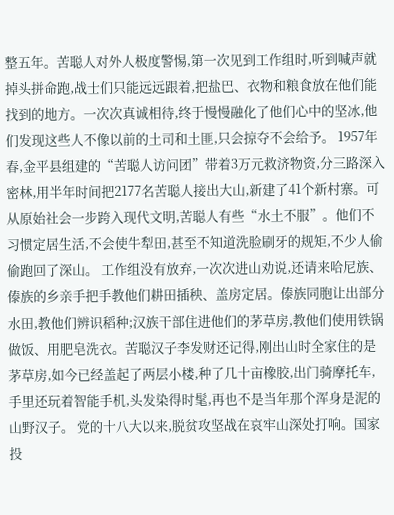整五年。苦聪人对外人极度警惕,第一次见到工作组时,听到喊声就掉头拼命跑,战士们只能远远跟着,把盐巴、衣物和粮食放在他们能找到的地方。一次次真诚相待,终于慢慢融化了他们心中的坚冰,他们发现这些人不像以前的土司和土匪,只会掠夺不会给予。 1957年春,金平县组建的“苦聪人访问团”带着3万元救济物资,分三路深入密林,用半年时间把2177名苦聪人接出大山,新建了41个新村寨。可从原始社会一步跨入现代文明,苦聪人有些“水土不服”。他们不习惯定居生活,不会使牛犁田,甚至不知道洗脸刷牙的规矩,不少人偷偷跑回了深山。 工作组没有放弃,一次次进山劝说,还请来哈尼族、傣族的乡亲手把手教他们耕田插秧、盖房定居。傣族同胞让出部分水田,教他们辨识稻种;汉族干部住进他们的茅草房,教他们使用铁锅做饭、用肥皂洗衣。苦聪汉子李发财还记得,刚出山时全家住的是茅草房,如今已经盖起了两层小楼,种了几十亩橡胶,出门骑摩托车,手里还玩着智能手机,头发染得时髦,再也不是当年那个浑身是泥的山野汉子。 党的十八大以来,脱贫攻坚战在哀牢山深处打响。国家投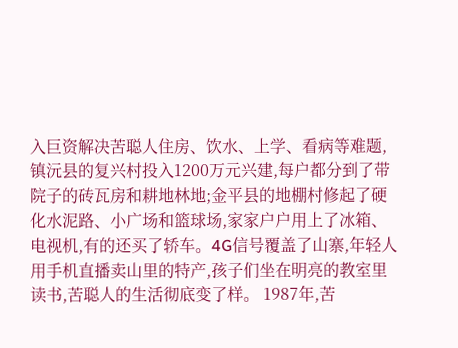入巨资解决苦聪人住房、饮水、上学、看病等难题,镇沅县的复兴村投入1200万元兴建,每户都分到了带院子的砖瓦房和耕地林地;金平县的地棚村修起了硬化水泥路、小广场和篮球场,家家户户用上了冰箱、电视机,有的还买了轿车。4G信号覆盖了山寨,年轻人用手机直播卖山里的特产,孩子们坐在明亮的教室里读书,苦聪人的生活彻底变了样。 1987年,苦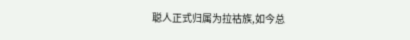聪人正式归属为拉祜族,如今总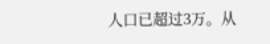人口已超过3万。从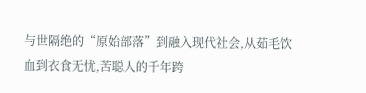与世隔绝的“原始部落”到融入现代社会,从茹毛饮血到衣食无忧,苦聪人的千年跨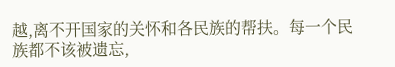越,离不开国家的关怀和各民族的帮扶。每一个民族都不该被遗忘,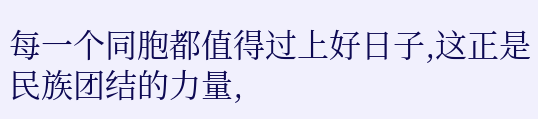每一个同胞都值得过上好日子,这正是民族团结的力量,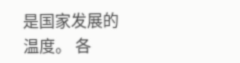是国家发展的温度。 各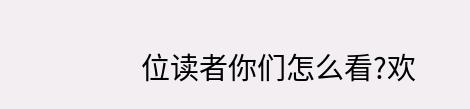位读者你们怎么看?欢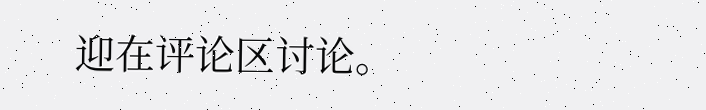迎在评论区讨论。